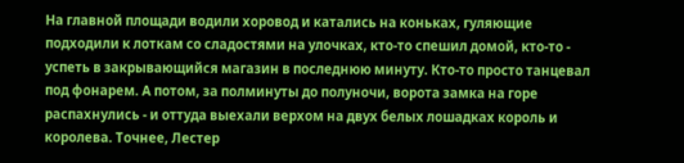На главной площади водили хоровод и катались на коньках, гуляющие подходили к лоткам со сладостями на улочках, кто-то спешил домой, кто-то - успеть в закрывающийся магазин в последнюю минуту. Кто-то просто танцевал под фонарем. А потом, за полминуты до полуночи, ворота замка на горе распахнулись - и оттуда выехали верхом на двух белых лошадках король и королева. Точнее, Лестер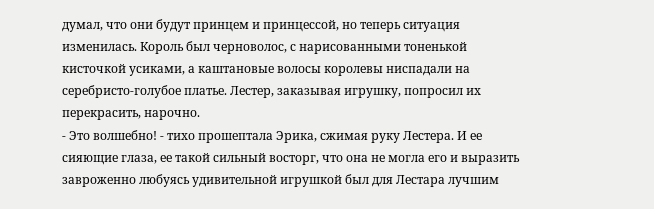думал, что они будут принцем и принцессой, но теперь ситуация изменилась. Король был черноволос, с нарисованными тоненькой кисточкой усиками, а каштановые волосы королевы ниспадали на серебристо-голубое платье. Лестер, заказывая игрушку, попросил их перекрасить, нарочно.
- Это волшебно! - тихо прошептала Эрика, сжимая руку Лестера. И ее сияющие глаза, ее такой сильный восторг, что она не могла его и выразить завроженно любуясь удивительной игрушкой был для Лестара лучшим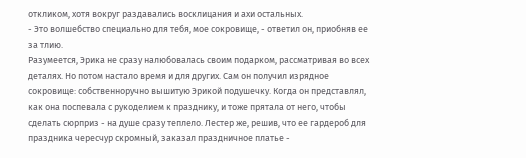откликом, хотя вокруг раздавались восклицания и ахи остальных.
- Это волшебство специально для тебя, мое сокровище, - ответил он, приобняв ее за тлию.
Разумеется, Эрика не сразу налюбовалась своим подарком, рассматривая во всех деталях. Но потом настало время и для других. Сам он получил изрядное сокровище: собственноручно вышитую Эрикой подушечку. Когда он представлял, как она поспевала с рукоделием к празднику, и тоже прятала от него, чтобы сделать сюрприз - на душе сразу теплело. Лестер же, решив, что ее гардероб для праздника чересчур скромный, заказал праздничное платье -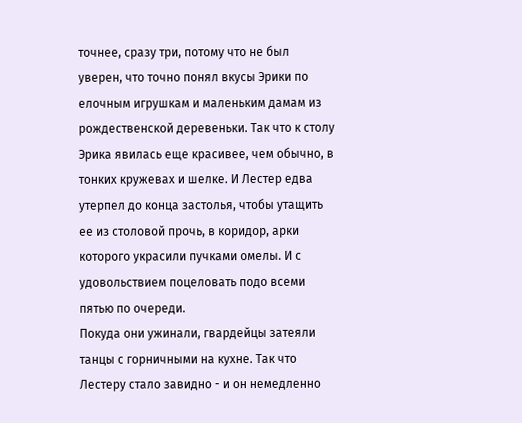точнее, сразу три, потому что не был уверен, что точно понял вкусы Эрики по елочным игрушкам и маленьким дамам из рождественской деревеньки. Так что к столу Эрика явилась еще красивее, чем обычно, в тонких кружевах и шелке. И Лестер едва утерпел до конца застолья, чтобы утащить ее из столовой прочь, в коридор, арки которого украсили пучками омелы. И с удовольствием поцеловать подо всеми пятью по очереди.
Покуда они ужинали, гвардейцы затеяли танцы с горничными на кухне. Так что Лестеру стало завидно - и он немедленно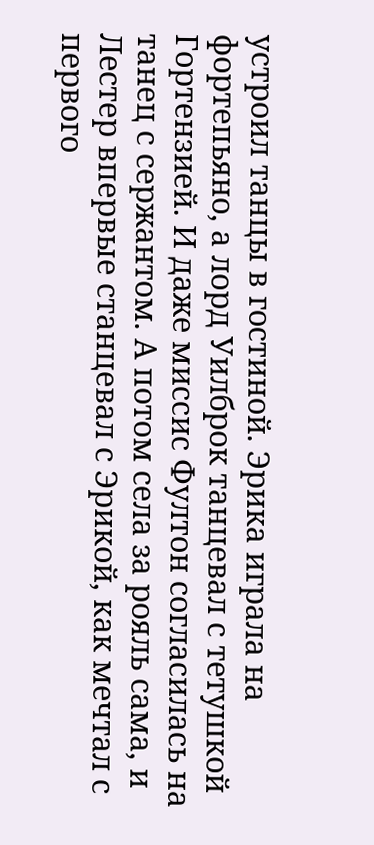устроил танцы в гостиной. Эрика играла на фортепьяно, а лорд Уилброк танцевал с тетушкой Гортензией. И даже миссис Фултон согласилась на танец с сержантом. А потом села за рояль сама, и Лестер впервые станцевал с Эрикой, как мечтал с первого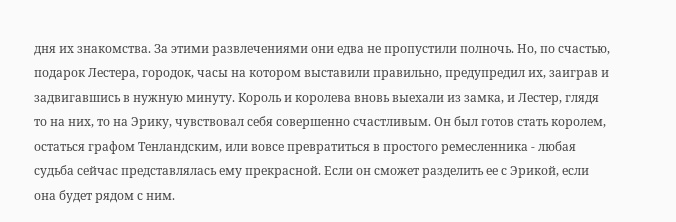дня их знакомства. За этими развлечениями они едва не пропустили полночь. Но, по счастью, подарок Лестера, городок, часы на котором выставили правильно, предупредил их, заиграв и задвигавшись в нужную минуту. Король и королева вновь выехали из замка, и Лестер, глядя то на них, то на Эрику, чувствовал себя совершенно счастливым. Он был готов стать королем, остаться графом Тенландским, или вовсе превратиться в простого ремесленника - любая судьба сейчас представлялась ему прекрасной. Если он сможет разделить ее с Эрикой, если она будет рядом с ним.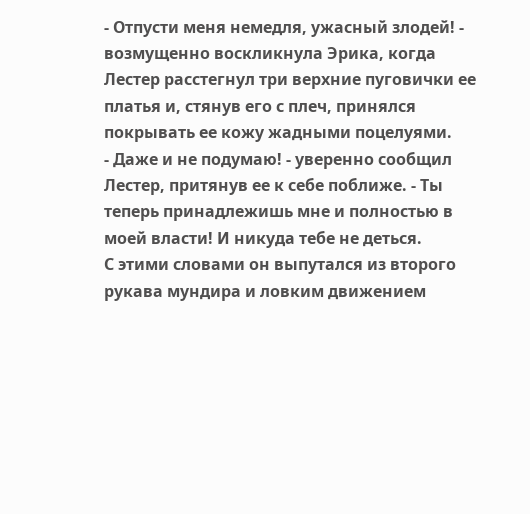- Отпусти меня немедля, ужасный злодей! - возмущенно воскликнула Эрика, когда Лестер расстегнул три верхние пуговички ее платья и, стянув его с плеч, принялся покрывать ее кожу жадными поцелуями.
- Даже и не подумаю! - уверенно сообщил Лестер, притянув ее к себе поближе. - Ты теперь принадлежишь мне и полностью в моей власти! И никуда тебе не деться.
С этими словами он выпутался из второго рукава мундира и ловким движением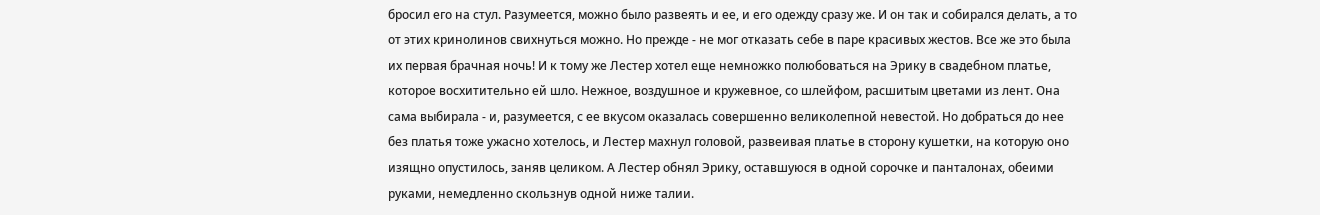бросил его на стул. Разумеется, можно было развеять и ее, и его одежду сразу же. И он так и собирался делать, а то от этих кринолинов свихнуться можно. Но прежде - не мог отказать себе в паре красивых жестов. Все же это была их первая брачная ночь! И к тому же Лестер хотел еще немножко полюбоваться на Эрику в свадебном платье, которое восхитительно ей шло. Нежное, воздушное и кружевное, со шлейфом, расшитым цветами из лент. Она сама выбирала - и, разумеется, с ее вкусом оказалась совершенно великолепной невестой. Но добраться до нее без платья тоже ужасно хотелось, и Лестер махнул головой, развеивая платье в сторону кушетки, на которую оно изящно опустилось, заняв целиком. А Лестер обнял Эрику, оставшуюся в одной сорочке и панталонах, обеими руками, немедленно скользнув одной ниже талии.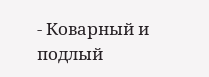- Коварный и подлый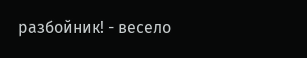разбойник! - весело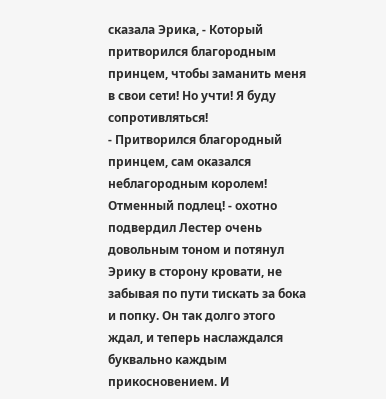сказала Эрика, - Который притворился благородным принцем, чтобы заманить меня в свои сети! Но учти! Я буду сопротивляться!
- Притворился благородный принцем, сам оказался неблагородным королем! Отменный подлец! - охотно подвердил Лестер очень довольным тоном и потянул Эрику в сторону кровати, не забывая по пути тискать за бока и попку. Он так долго этого ждал, и теперь наслаждался буквально каждым прикосновением. И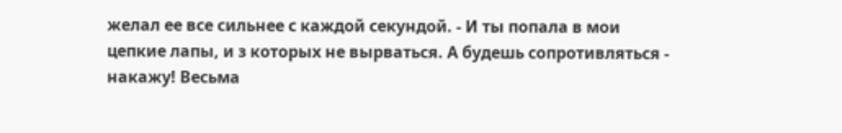желал ее все сильнее с каждой секундой. - И ты попала в мои цепкие лапы, и з которых не вырваться. А будешь сопротивляться - накажу! Весьма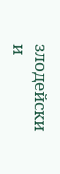злодейски и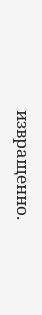извращенно.